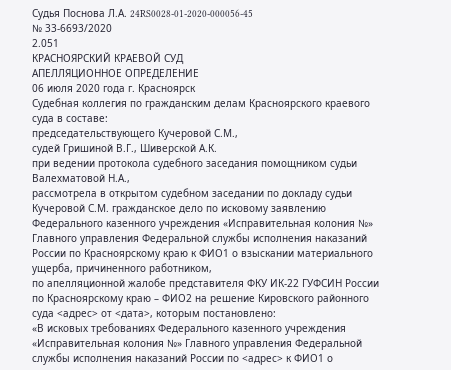Судья Поснова Л.А. 24RS0028-01-2020-000056-45
№ 33-6693/2020
2.051
КРАСНОЯРСКИЙ КРАЕВОЙ СУД
АПЕЛЛЯЦИОННОЕ ОПРЕДЕЛЕНИЕ
06 июля 2020 года г. Красноярск
Судебная коллегия по гражданским делам Красноярского краевого суда в составе:
председательствующего Кучеровой С.М.,
судей Гришиной В.Г., Шиверской А.К.
при ведении протокола судебного заседания помощником судьи Валехматовой Н.А.,
рассмотрела в открытом судебном заседании по докладу судьи Кучеровой С.М. гражданское дело по исковому заявлению Федерального казенного учреждения «Исправительная колония №» Главного управления Федеральной службы исполнения наказаний России по Красноярскому краю к ФИО1 о взыскании материального ущерба, причиненного работником,
по апелляционной жалобе представителя ФКУ ИК-22 ГУФСИН России по Красноярскому краю – ФИО2 на решение Кировского районного суда <адрес> от <дата>, которым постановлено:
«В исковых требованиях Федерального казенного учреждения «Исправительная колония №» Главного управления Федеральной службы исполнения наказаний России по <адрес> к ФИО1 о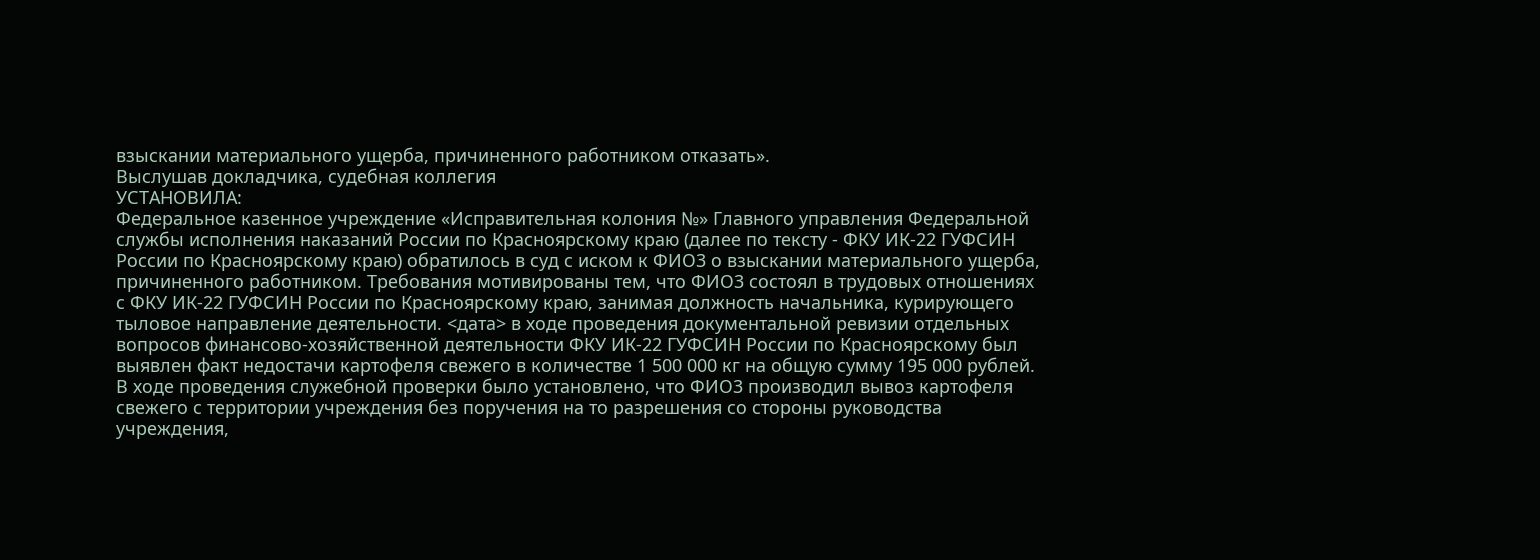взыскании материального ущерба, причиненного работником отказать».
Выслушав докладчика, судебная коллегия
УСТАНОВИЛА:
Федеральное казенное учреждение «Исправительная колония №» Главного управления Федеральной службы исполнения наказаний России по Красноярскому краю (далее по тексту - ФКУ ИК-22 ГУФСИН России по Красноярскому краю) обратилось в суд с иском к ФИО3 о взыскании материального ущерба, причиненного работником. Требования мотивированы тем, что ФИО3 состоял в трудовых отношениях с ФКУ ИК-22 ГУФСИН России по Красноярскому краю, занимая должность начальника, курирующего тыловое направление деятельности. <дата> в ходе проведения документальной ревизии отдельных вопросов финансово-хозяйственной деятельности ФКУ ИК-22 ГУФСИН России по Красноярскому был выявлен факт недостачи картофеля свежего в количестве 1 500 000 кг на общую сумму 195 000 рублей. В ходе проведения служебной проверки было установлено, что ФИО3 производил вывоз картофеля свежего с территории учреждения без поручения на то разрешения со стороны руководства учреждения,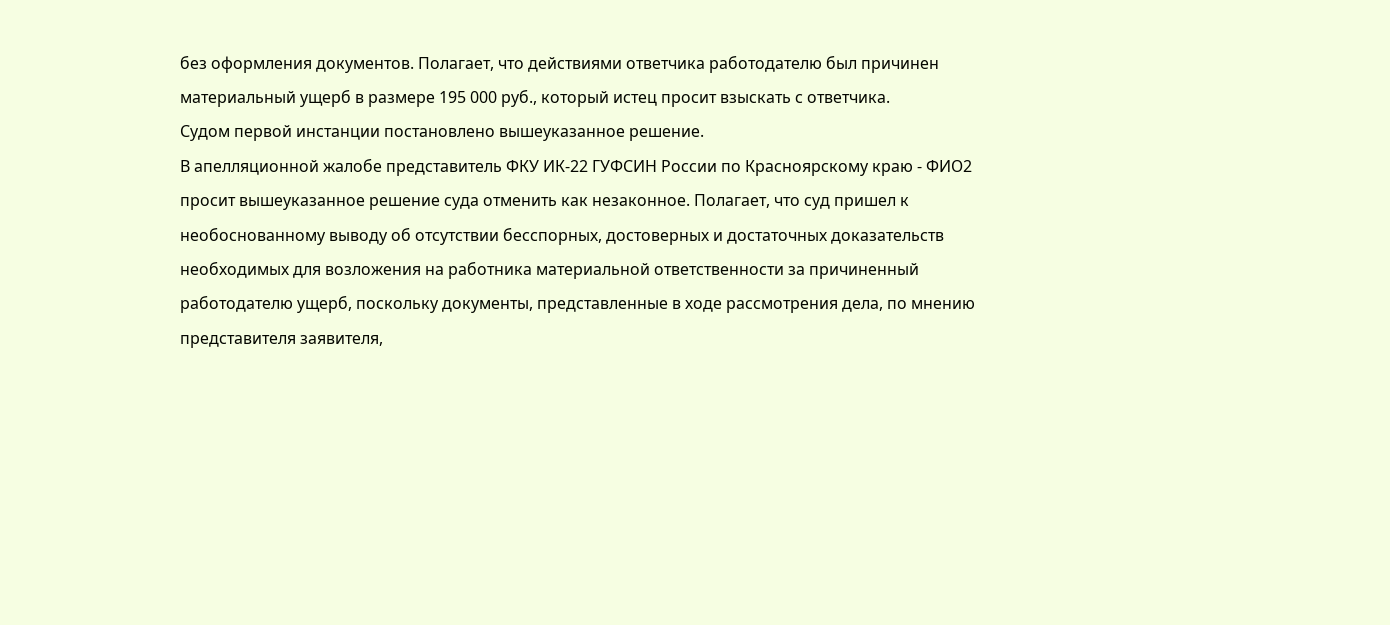без оформления документов. Полагает, что действиями ответчика работодателю был причинен материальный ущерб в размере 195 000 руб., который истец просит взыскать с ответчика.
Судом первой инстанции постановлено вышеуказанное решение.
В апелляционной жалобе представитель ФКУ ИК-22 ГУФСИН России по Красноярскому краю - ФИО2 просит вышеуказанное решение суда отменить как незаконное. Полагает, что суд пришел к необоснованному выводу об отсутствии бесспорных, достоверных и достаточных доказательств необходимых для возложения на работника материальной ответственности за причиненный работодателю ущерб, поскольку документы, представленные в ходе рассмотрения дела, по мнению представителя заявителя,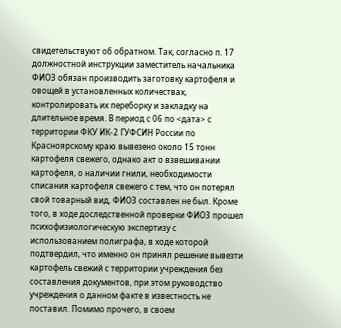свидетельствуют об обратном. Так, согласно п. 17 должностной инструкции заместитель начальника ФИО3 обязан производить заготовку картофеля и овощей в установленных количествах, контролировать их переборку и закладку на длительное время. В период с 06 по <дата> с территории ФКУ ИК-2 ГУФСИН России по Красноярскому краю вывезено около 15 тонн картофеля свежего, однако акт о взвешивании картофеля, о наличии гнили, необходимости списания картофеля свежего с тем, что он потерял свой товарный вид, ФИО3 составлен не был. Кроме того, в ходе доследственной проверки ФИО3 прошел психофизиологическую экспертизу с использованием полиграфа, в ходе которой подтвердил, что именно он принял решение вывезти картофель свежий с территории учреждения без составления документов, при этом руководство учреждения о данном факте в известность не поставил. Помимо прочего, в своем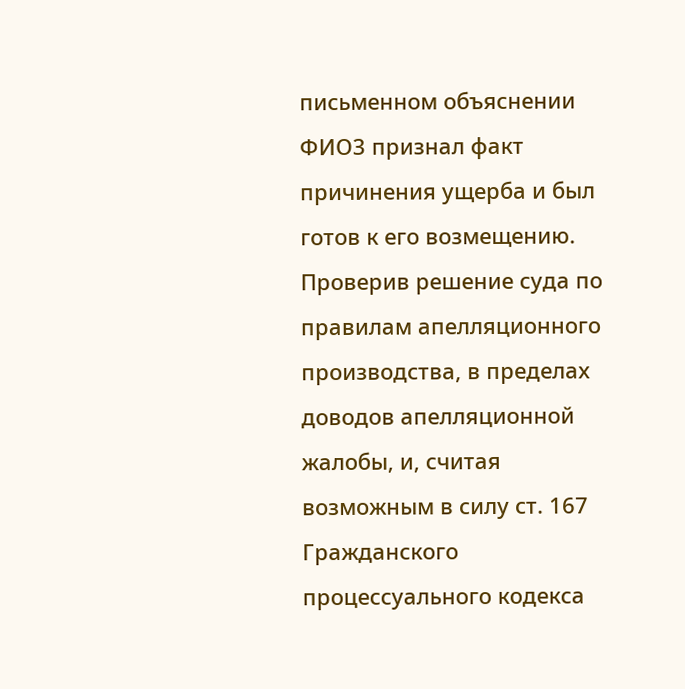письменном объяснении ФИО3 признал факт причинения ущерба и был готов к его возмещению.
Проверив решение суда по правилам апелляционного производства, в пределах доводов апелляционной жалобы, и, считая возможным в силу ст. 167 Гражданского процессуального кодекса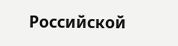Российской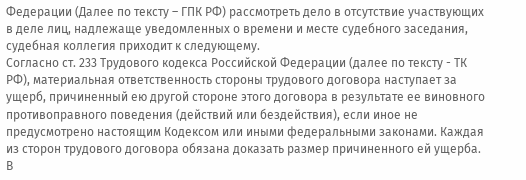Федерации (Далее по тексту – ГПК РФ) рассмотреть дело в отсутствие участвующих в деле лиц, надлежаще уведомленных о времени и месте судебного заседания, судебная коллегия приходит к следующему.
Согласно ст. 233 Трудового кодекса Российской Федерации (далее по тексту - ТК РФ), материальная ответственность стороны трудового договора наступает за ущерб, причиненный ею другой стороне этого договора в результате ее виновного противоправного поведения (действий или бездействия), если иное не предусмотрено настоящим Кодексом или иными федеральными законами. Каждая из сторон трудового договора обязана доказать размер причиненного ей ущерба.
В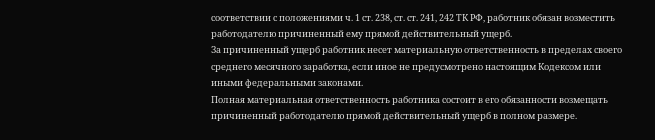соответствии с положениями ч. 1 ст. 238, ст. ст. 241, 242 ТК РФ, работник обязан возместить работодателю причиненный ему прямой действительный ущерб.
За причиненный ущерб работник несет материальную ответственность в пределах своего среднего месячного заработка, если иное не предусмотрено настоящим Кодексом или иными федеральными законами.
Полная материальная ответственность работника состоит в его обязанности возмещать причиненный работодателю прямой действительный ущерб в полном размере.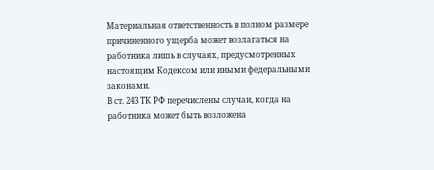Материальная ответственность в полном размере причиненного ущерба может возлагаться на работника лишь в случаях, предусмотренных настоящим Кодексом или иными федеральными законами.
В ст. 243 ТК РФ перечислены случаи, когда на работника может быть возложена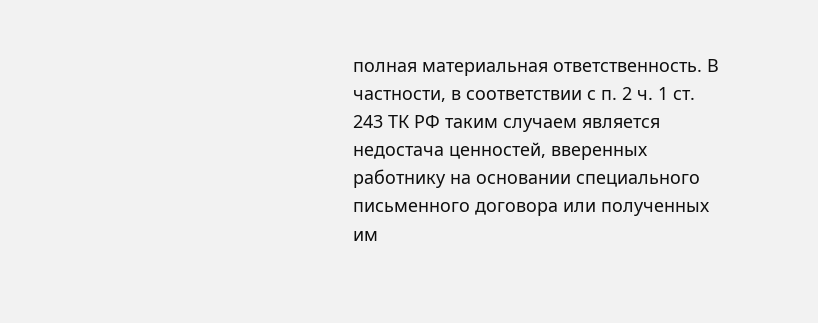полная материальная ответственность. В частности, в соответствии с п. 2 ч. 1 ст. 243 ТК РФ таким случаем является недостача ценностей, вверенных работнику на основании специального письменного договора или полученных им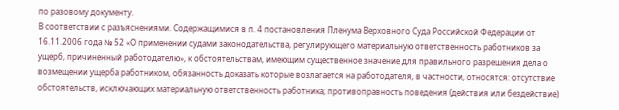по разовому документу.
В соответствии с разъяснениями. Содержащимися в п. 4 постановления Пленума Верховного Суда Российской Федерации от 16.11.2006 года № 52 «О применении судами законодательства, регулирующего материальную ответственность работников за ущерб, причиненный работодателю», к обстоятельствам, имеющим существенное значение для правильного разрешения дела о возмещении ущерба работником, обязанность доказать которые возлагается на работодателя, в частности, относятся: отсутствие обстоятельств, исключающих материальную ответственность работника; противоправность поведения (действия или бездействие)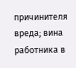причинителя вреда; вина работника в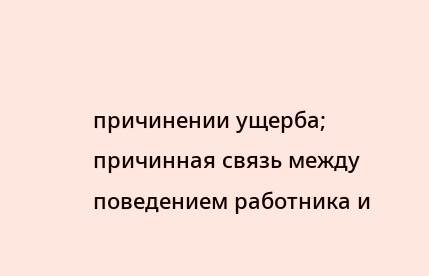причинении ущерба; причинная связь между поведением работника и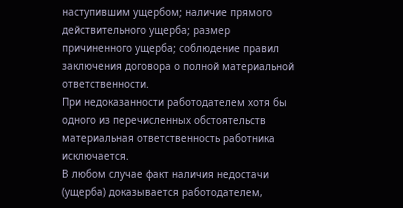наступившим ущербом; наличие прямого действительного ущерба; размер причиненного ущерба; соблюдение правил заключения договора о полной материальной ответственности.
При недоказанности работодателем хотя бы одного из перечисленных обстоятельств материальная ответственность работника исключается.
В любом случае факт наличия недостачи (ущерба) доказывается работодателем,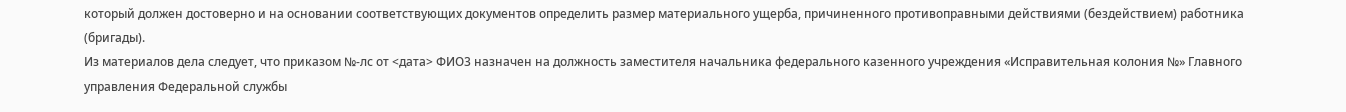который должен достоверно и на основании соответствующих документов определить размер материального ущерба, причиненного противоправными действиями (бездействием) работника (бригады).
Из материалов дела следует, что приказом №-лс от <дата> ФИО3 назначен на должность заместителя начальника федерального казенного учреждения «Исправительная колония №» Главного управления Федеральной службы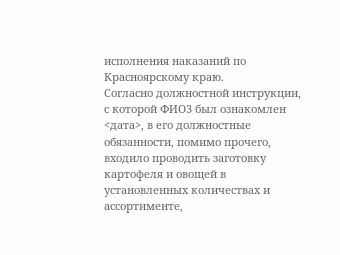исполнения наказаний по Красноярскому краю.
Согласно должностной инструкции, с которой ФИО3 был ознакомлен <дата>, в его должностные обязанности, помимо прочего, входило проводить заготовку картофеля и овощей в установленных количествах и ассортименте,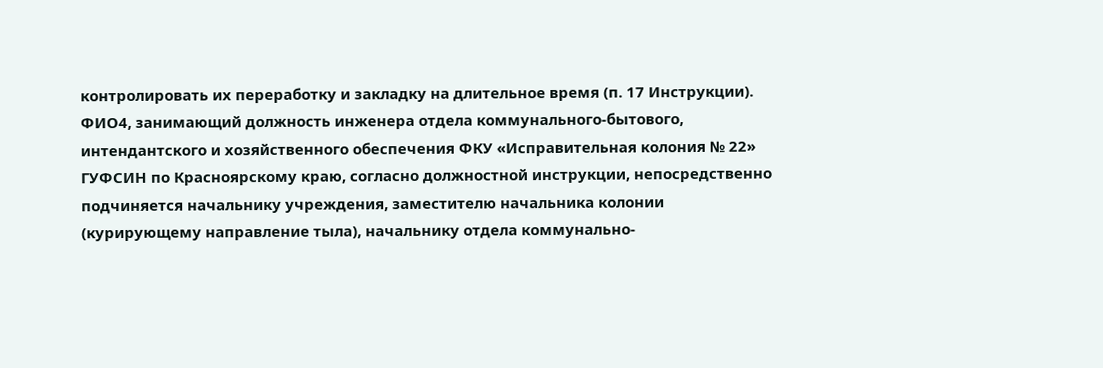контролировать их переработку и закладку на длительное время (п. 17 Инструкции).
ФИО4, занимающий должность инженера отдела коммунального-бытового, интендантского и хозяйственного обеспечения ФКУ «Исправительная колония № 22» ГУФСИН по Красноярскому краю, согласно должностной инструкции, непосредственно подчиняется начальнику учреждения, заместителю начальника колонии (курирующему направление тыла), начальнику отдела коммунально-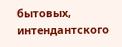бытовых, интендантского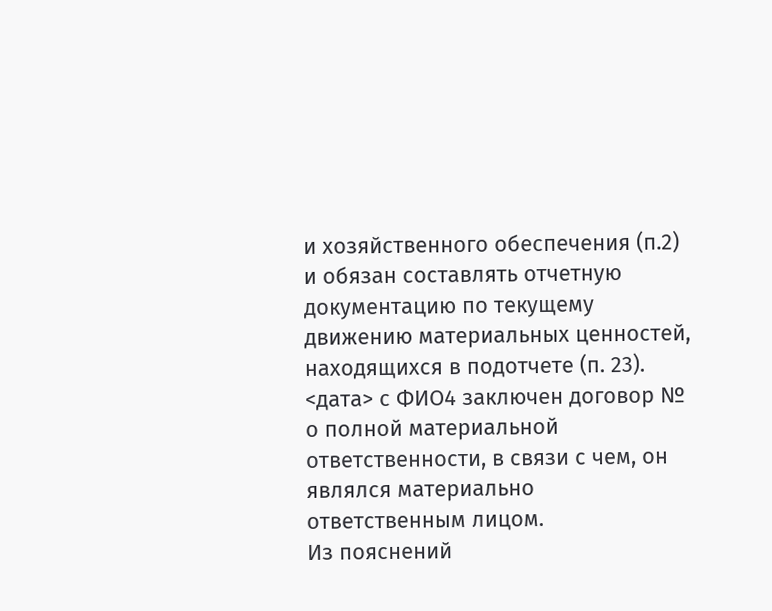и хозяйственного обеспечения (п.2) и обязан составлять отчетную документацию по текущему движению материальных ценностей, находящихся в подотчете (п. 23).
<дата> с ФИО4 заключен договор № о полной материальной ответственности, в связи с чем, он являлся материально ответственным лицом.
Из пояснений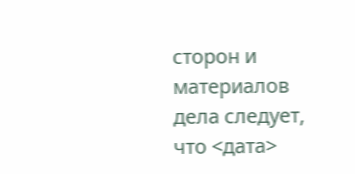сторон и материалов дела следует, что <дата>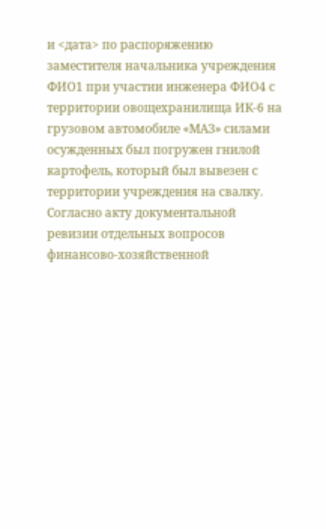и <дата> по распоряжению заместителя начальника учреждения ФИО1 при участии инженера ФИО4 с территории овощехранилища ИК-6 на грузовом автомобиле «МАЗ» силами осужденных был погружен гнилой картофель, который был вывезен с территории учреждения на свалку.
Согласно акту документальной ревизии отдельных вопросов финансово-хозяйственной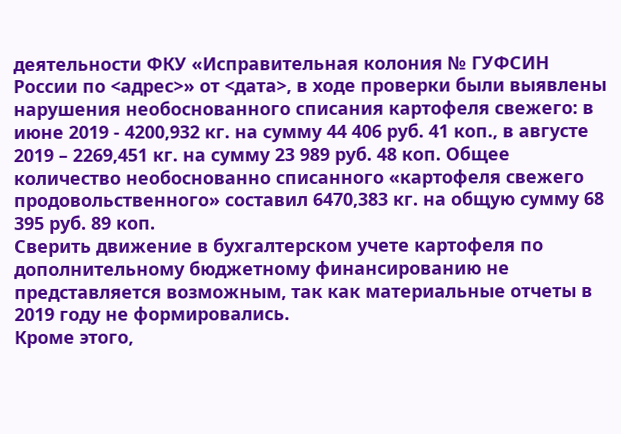деятельности ФКУ «Исправительная колония № ГУФСИН России по <адрес>» от <дата>, в ходе проверки были выявлены нарушения необоснованного списания картофеля свежего: в июне 2019 - 4200,932 кг. на сумму 44 406 руб. 41 коп., в августе 2019 – 2269,451 кг. на сумму 23 989 руб. 48 коп. Общее количество необоснованно списанного «картофеля свежего продовольственного» составил 6470,383 кг. на общую сумму 68 395 руб. 89 коп.
Сверить движение в бухгалтерском учете картофеля по дополнительному бюджетному финансированию не представляется возможным, так как материальные отчеты в 2019 году не формировались.
Кроме этого,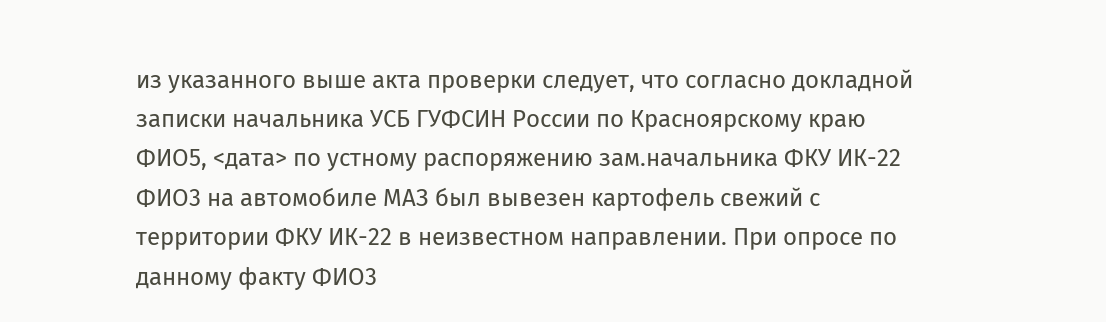из указанного выше акта проверки следует, что согласно докладной записки начальника УСБ ГУФСИН России по Красноярскому краю ФИО5, <дата> по устному распоряжению зам.начальника ФКУ ИК-22 ФИО3 на автомобиле МАЗ был вывезен картофель свежий с территории ФКУ ИК-22 в неизвестном направлении. При опросе по данному факту ФИО3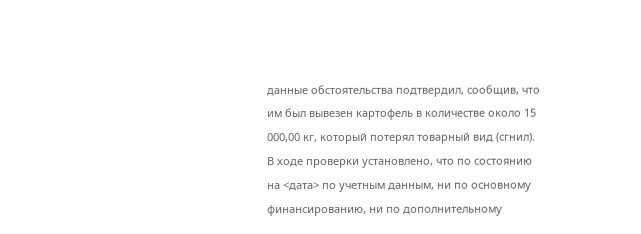данные обстоятельства подтвердил, сообщив, что им был вывезен картофель в количестве около 15 000,00 кг, который потерял товарный вид (сгнил). В ходе проверки установлено, что по состоянию на <дата> по учетным данным, ни по основному финансированию, ни по дополнительному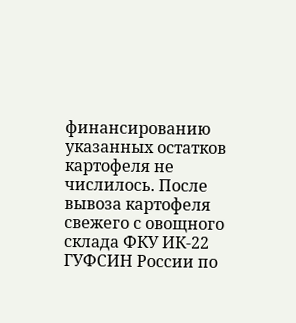финансированию указанных остатков картофеля не числилось. После вывоза картофеля свежего с овощного склада ФКУ ИК-22 ГУФСИН России по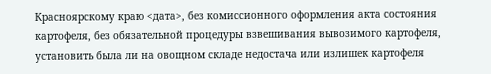Красноярскому краю <дата>, без комиссионного оформления акта состояния картофеля, без обязательной процедуры взвешивания вывозимого картофеля, установить была ли на овощном складе недостача или излишек картофеля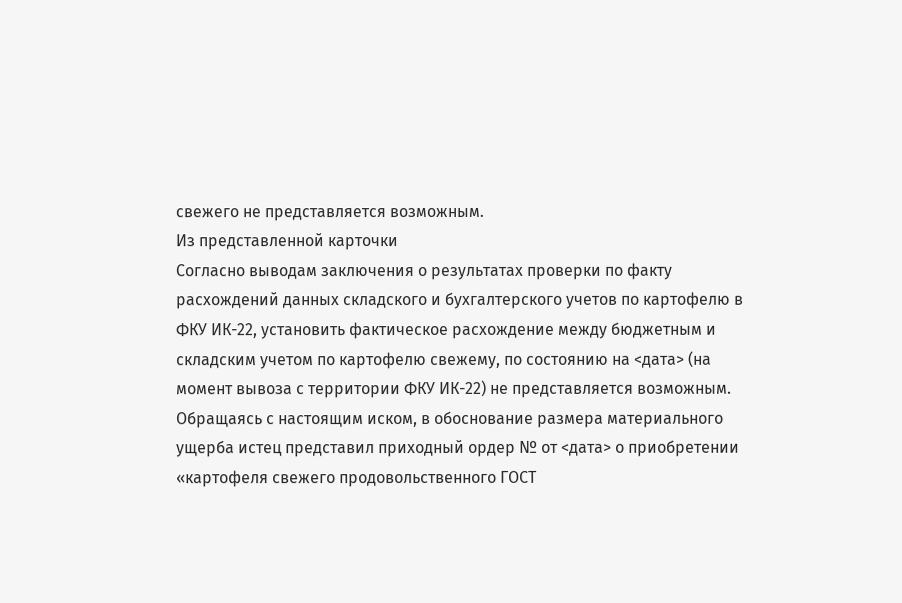свежего не представляется возможным.
Из представленной карточки
Согласно выводам заключения о результатах проверки по факту расхождений данных складского и бухгалтерского учетов по картофелю в ФКУ ИК-22, установить фактическое расхождение между бюджетным и складским учетом по картофелю свежему, по состоянию на <дата> (на момент вывоза с территории ФКУ ИК-22) не представляется возможным.
Обращаясь с настоящим иском, в обоснование размера материального ущерба истец представил приходный ордер № от <дата> о приобретении «картофеля свежего продовольственного ГОСТ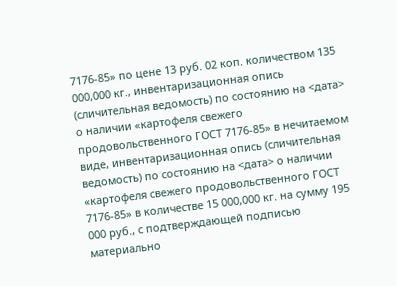7176-85» по цене 13 руб. 02 коп. количеством 135 000,000 кг., инвентаризационная опись (сличительная ведомость) по состоянию на <дата> о наличии «картофеля свежего продовольственного ГОСТ 7176-85» в нечитаемом виде, инвентаризационная опись (сличительная ведомость) по состоянию на <дата> о наличии «картофеля свежего продовольственного ГОСТ 7176-85» в количестве 15 000,000 кг. на сумму 195 000 руб., с подтверждающей подписью материально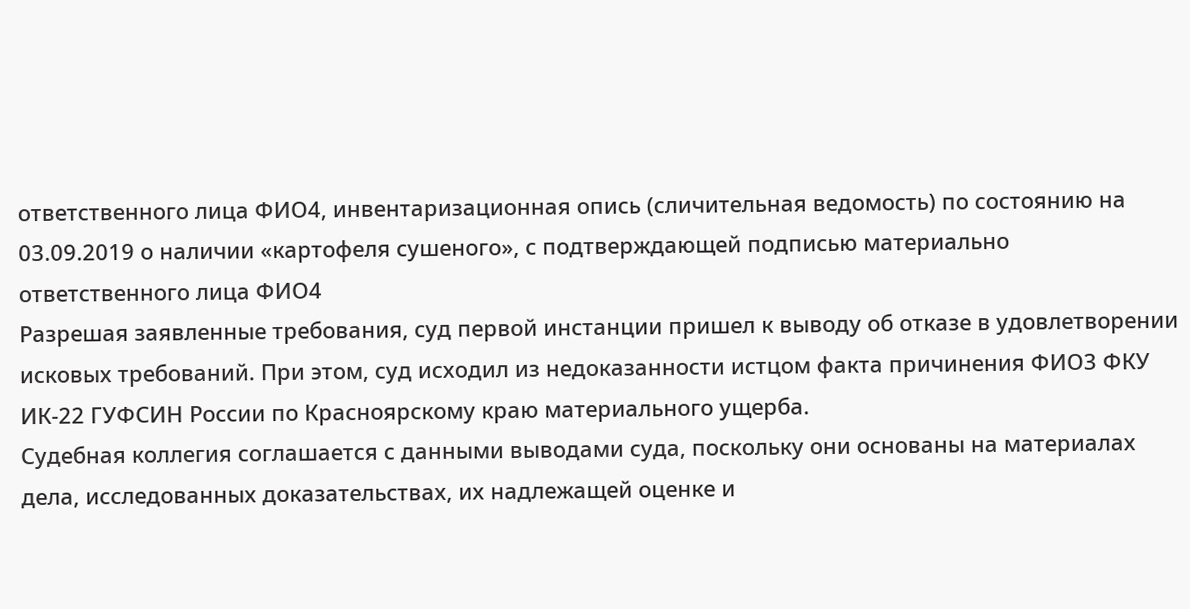ответственного лица ФИО4, инвентаризационная опись (сличительная ведомость) по состоянию на 03.09.2019 о наличии «картофеля сушеного», с подтверждающей подписью материально ответственного лица ФИО4
Разрешая заявленные требования, суд первой инстанции пришел к выводу об отказе в удовлетворении исковых требований. При этом, суд исходил из недоказанности истцом факта причинения ФИО3 ФКУ ИК-22 ГУФСИН России по Красноярскому краю материального ущерба.
Судебная коллегия соглашается с данными выводами суда, поскольку они основаны на материалах дела, исследованных доказательствах, их надлежащей оценке и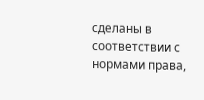сделаны в соответствии с нормами права,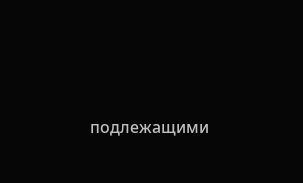подлежащими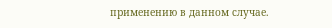применению в данном случае.